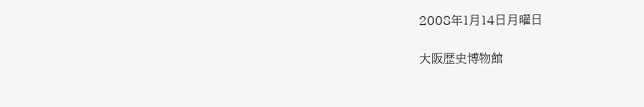2008年1月14日月曜日

大阪歴史博物館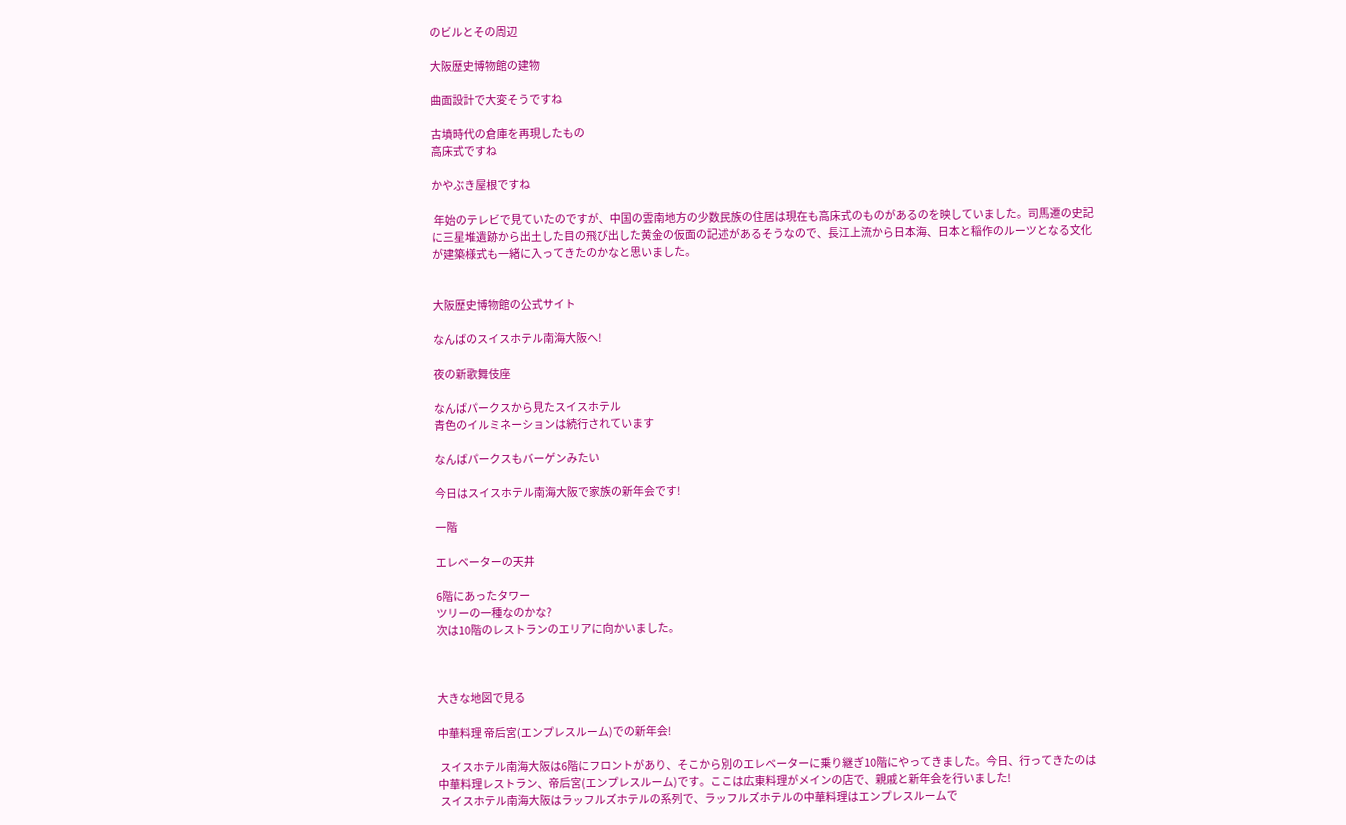のビルとその周辺

大阪歴史博物館の建物

曲面設計で大変そうですね

古墳時代の倉庫を再現したもの
高床式ですね

かやぶき屋根ですね

 年始のテレビで見ていたのですが、中国の雲南地方の少数民族の住居は現在も高床式のものがあるのを映していました。司馬遷の史記に三星堆遺跡から出土した目の飛び出した黄金の仮面の記述があるそうなので、長江上流から日本海、日本と稲作のルーツとなる文化が建築様式も一緒に入ってきたのかなと思いました。


大阪歴史博物館の公式サイト

なんばのスイスホテル南海大阪へ!

夜の新歌舞伎座

なんばパークスから見たスイスホテル
青色のイルミネーションは続行されています

なんばパークスもバーゲンみたい

今日はスイスホテル南海大阪で家族の新年会です!

一階

エレベーターの天井

6階にあったタワー
ツリーの一種なのかな?
次は10階のレストランのエリアに向かいました。



大きな地図で見る

中華料理 帝后宮(エンプレスルーム)での新年会!

 スイスホテル南海大阪は6階にフロントがあり、そこから別のエレベーターに乗り継ぎ10階にやってきました。今日、行ってきたのは中華料理レストラン、帝后宮(エンプレスルーム)です。ここは広東料理がメインの店で、親戚と新年会を行いました!
 スイスホテル南海大阪はラッフルズホテルの系列で、ラッフルズホテルの中華料理はエンプレスルームで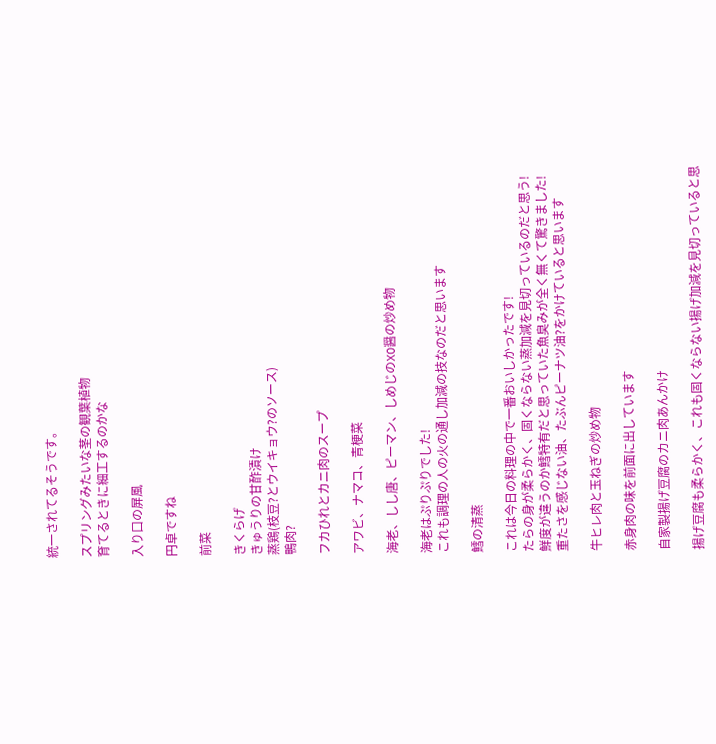統一されてるそうです。

スプリングみたいな茎の観葉植物
育てるときに細工するのかな

入り口の屏風

円卓ですね

前菜

きくらげ
きゅうりの甘酢漬け
蒸鶏(枝豆?とウイキョウ?のソース)
鴨肉?

フカひれとカニ肉のスープ

アワビ、ナマコ、青梗菜

海老、しし唐、ピーマン、しめじのXO醤の炒め物

海老はぷりぷりでした!
これも調理の人の火の通し加減の技なのだと思います

鱈の清蒸

これは今日の料理の中で一番おいしかったです!
たらの身が柔らかく、固くならない蒸加減を見切っているのだと思う!
鮮度が違うのか鱈特有だと思っていた魚臭みが全く無くて驚きました!
重たさを感じない油、たぶんピーナツ油?をかけていると思います

牛ヒレ肉と玉ねぎの炒め物

赤身肉の味を前面に出しています

自家製揚げ豆腐のカニ肉あんかけ

揚げ豆腐も柔らかく、これも固くならない揚げ加減を見切っていると思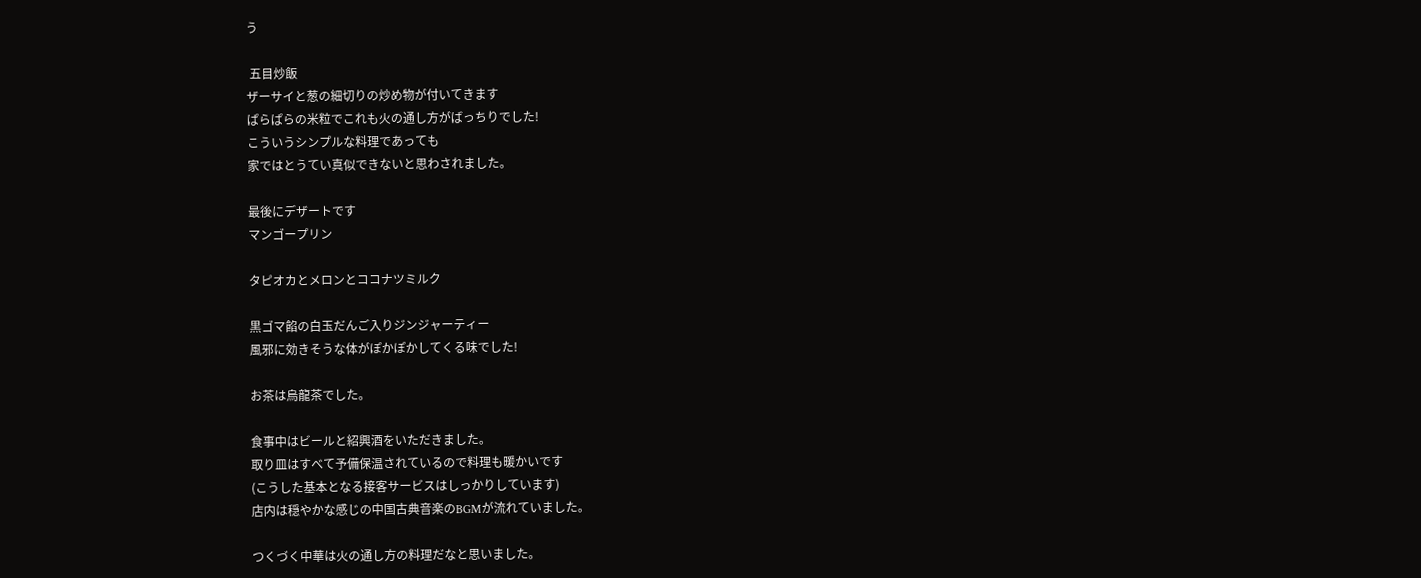う

 五目炒飯
ザーサイと葱の細切りの炒め物が付いてきます
ぱらぱらの米粒でこれも火の通し方がばっちりでした!
こういうシンプルな料理であっても
家ではとうてい真似できないと思わされました。

最後にデザートです
マンゴープリン

タピオカとメロンとココナツミルク

黒ゴマ餡の白玉だんご入りジンジャーティー
風邪に効きそうな体がぽかぽかしてくる味でした!

お茶は烏龍茶でした。

食事中はビールと紹興酒をいただきました。
取り皿はすべて予備保温されているので料理も暖かいです
(こうした基本となる接客サービスはしっかりしています)
店内は穏やかな感じの中国古典音楽のBGMが流れていました。

つくづく中華は火の通し方の料理だなと思いました。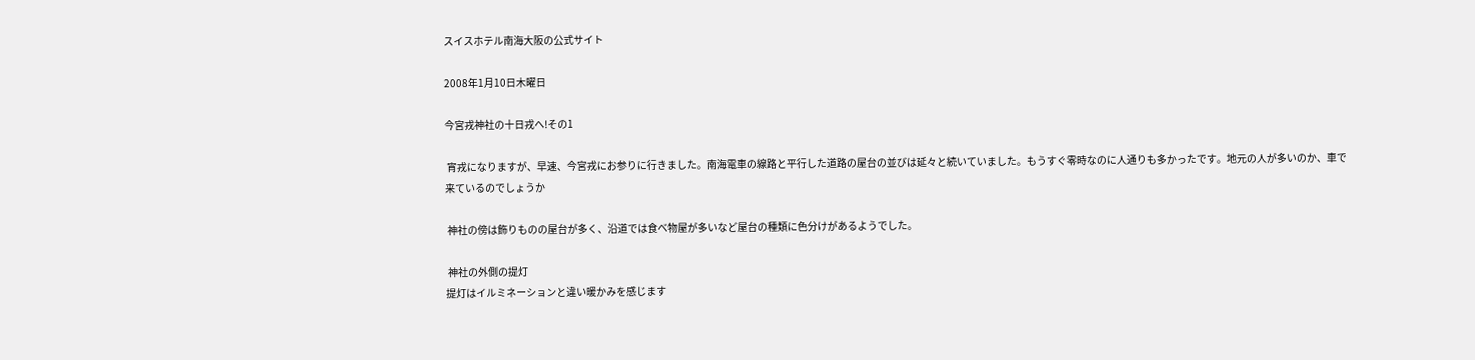スイスホテル南海大阪の公式サイト

2008年1月10日木曜日

今宮戎神社の十日戎へ!その1

 宵戎になりますが、早速、今宮戎にお参りに行きました。南海電車の線路と平行した道路の屋台の並びは延々と続いていました。もうすぐ零時なのに人通りも多かったです。地元の人が多いのか、車で来ているのでしょうか

 神社の傍は飾りものの屋台が多く、沿道では食べ物屋が多いなど屋台の種類に色分けがあるようでした。

 神社の外側の提灯
提灯はイルミネーションと違い暖かみを感じます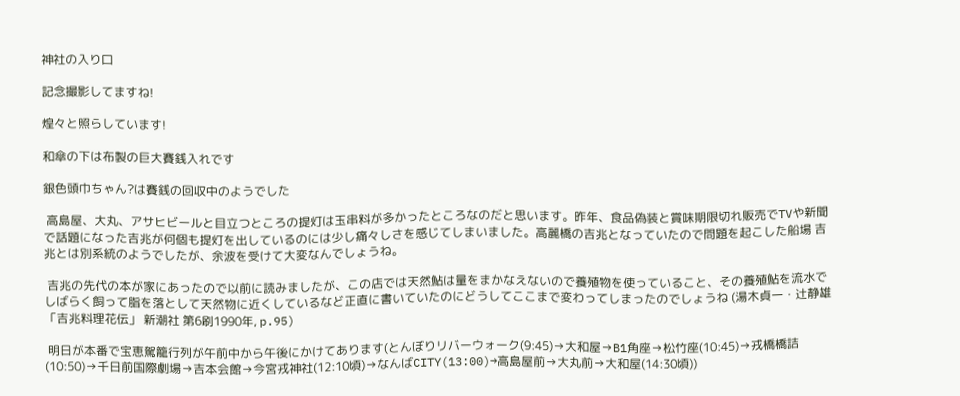神社の入り口

記念撮影してますね!

煌々と照らしています!

和傘の下は布製の巨大賽銭入れです

銀色頭巾ちゃん?は賽銭の回収中のようでした

 高島屋、大丸、アサヒビールと目立つところの提灯は玉串料が多かったところなのだと思います。昨年、食品偽装と賞味期限切れ販売でTVや新聞で話題になった吉兆が何個も提灯を出しているのには少し痛々しさを感じてしまいました。高麗橋の吉兆となっていたので問題を起こした船場 吉兆とは別系統のようでしたが、余波を受けて大変なんでしょうね。

 吉兆の先代の本が家にあったので以前に読みましたが、この店では天然鮎は量をまかなえないので養殖物を使っていること、その養殖鮎を流水でしばらく飼って脂を落として天然物に近くしているなど正直に書いていたのにどうしてここまで変わってしまったのでしょうね (湯木貞一・辻静雄 「吉兆料理花伝」 新潮社 第6刷1990年, p.95)

 明日が本番で宝恵駕籠行列が午前中から午後にかけてあります(とんぼりリバーウォーク(9:45)→大和屋→B1角座→松竹座(10:45)→戎橋橋詰(10:50)→千日前国際劇場→吉本会館→今宮戎神社(12:10頃)→なんばCITY(13:00)→高島屋前→大丸前→大和屋(14:30頃))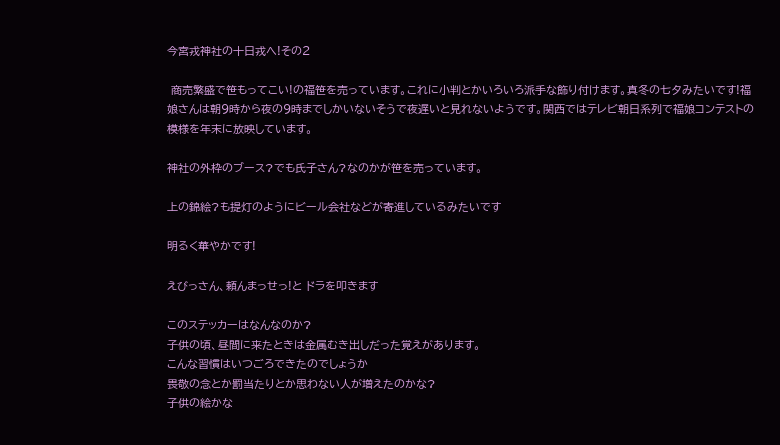今宮戎神社の十日戎へ!その2

 商売繁盛で笹もってこい!の福笹を売っています。これに小判とかいろいろ派手な飾り付けます。真冬の七夕みたいです!福娘さんは朝9時から夜の9時までしかいないそうで夜遅いと見れないようです。関西ではテレビ朝日系列で福娘コンテストの模様を年末に放映しています。

神社の外枠のブース?でも氏子さん?なのかが笹を売っています。

上の錦絵?も提灯のようにビール会社などが寄進しているみたいです

明るく華やかです!

えびっさん、頼んまっせっ!と ドラを叩きます

このステッカーはなんなのか?
子供の頃、昼間に来たときは金属むき出しだった覚えがあります。
こんな習慣はいつごろできたのでしょうか
畏敬の念とか罰当たりとか思わない人が増えたのかな?
子供の絵かな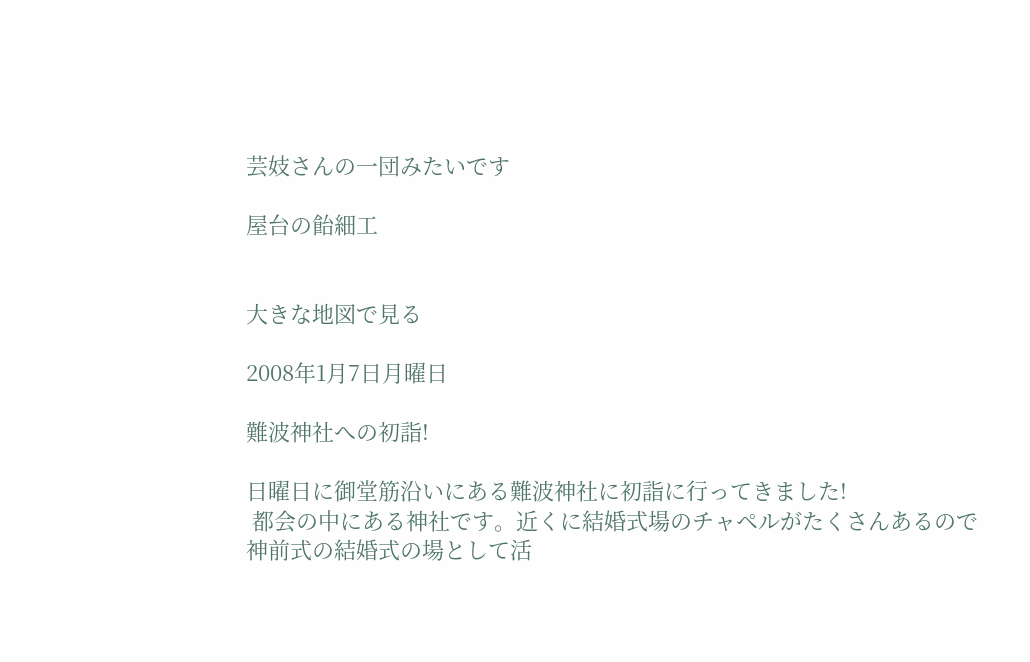芸妓さんの一団みたいです

屋台の飴細工


大きな地図で見る

2008年1月7日月曜日

難波神社への初詣!

日曜日に御堂筋沿いにある難波神社に初詣に行ってきました!
 都会の中にある神社です。近くに結婚式場のチャペルがたくさんあるので神前式の結婚式の場として活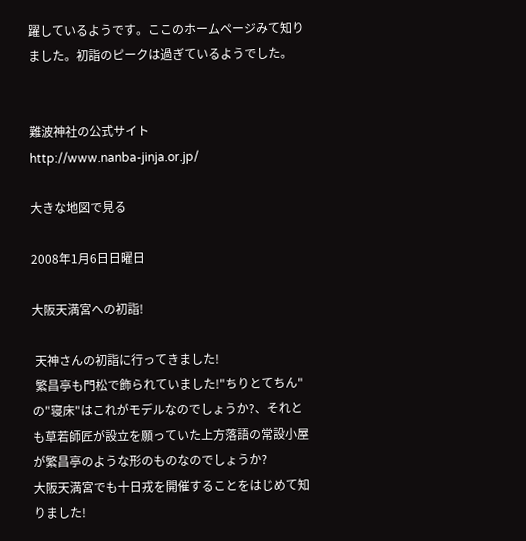躍しているようです。ここのホームページみて知りました。初詣のピークは過ぎているようでした。


難波神社の公式サイト
http://www.nanba-jinja.or.jp/

大きな地図で見る

2008年1月6日日曜日

大阪天満宮への初詣!

 天神さんの初詣に行ってきました!
 繁昌亭も門松で飾られていました!"ちりとてちん"の"寝床"はこれがモデルなのでしょうか?、それとも草若師匠が設立を願っていた上方落語の常設小屋が繁昌亭のような形のものなのでしょうか?
大阪天満宮でも十日戎を開催することをはじめて知りました!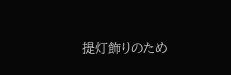提灯飾りのため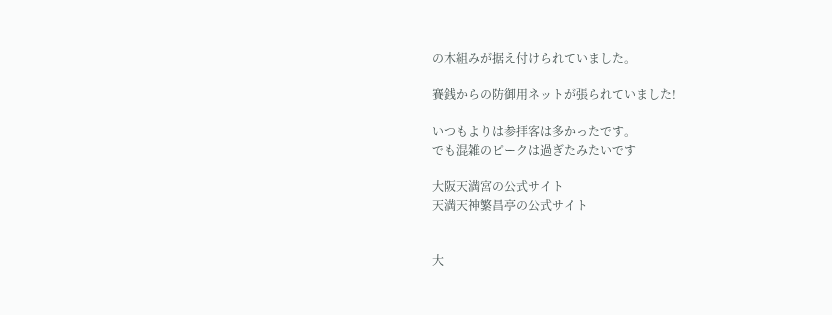の木組みが据え付けられていました。

賽銭からの防御用ネットが張られていました!

いつもよりは参拝客は多かったです。
でも混雑のピークは過ぎたみたいです

大阪天満宮の公式サイト
天満天神繁昌亭の公式サイト


大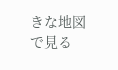きな地図で見る